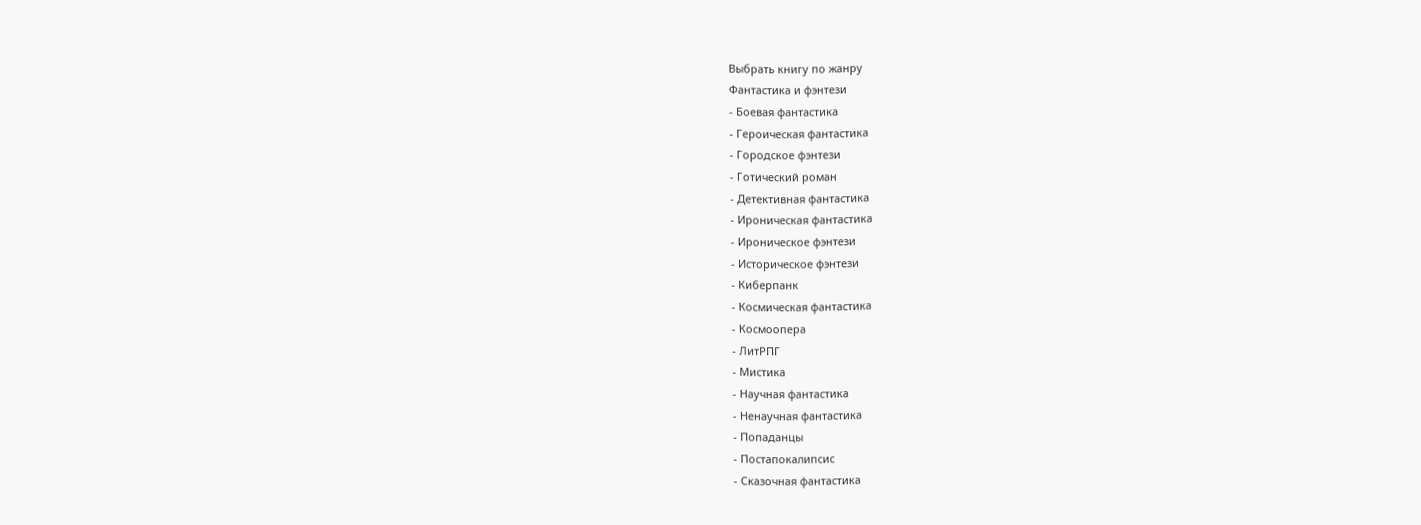Выбрать книгу по жанру
Фантастика и фэнтези
- Боевая фантастика
- Героическая фантастика
- Городское фэнтези
- Готический роман
- Детективная фантастика
- Ироническая фантастика
- Ироническое фэнтези
- Историческое фэнтези
- Киберпанк
- Космическая фантастика
- Космоопера
- ЛитРПГ
- Мистика
- Научная фантастика
- Ненаучная фантастика
- Попаданцы
- Постапокалипсис
- Сказочная фантастика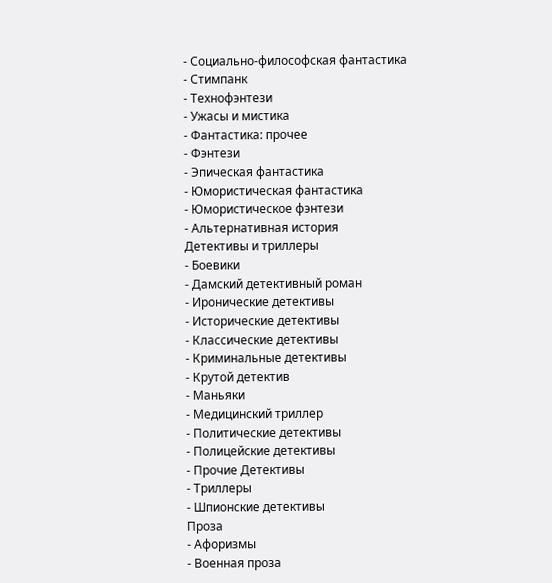- Социально-философская фантастика
- Стимпанк
- Технофэнтези
- Ужасы и мистика
- Фантастика: прочее
- Фэнтези
- Эпическая фантастика
- Юмористическая фантастика
- Юмористическое фэнтези
- Альтернативная история
Детективы и триллеры
- Боевики
- Дамский детективный роман
- Иронические детективы
- Исторические детективы
- Классические детективы
- Криминальные детективы
- Крутой детектив
- Маньяки
- Медицинский триллер
- Политические детективы
- Полицейские детективы
- Прочие Детективы
- Триллеры
- Шпионские детективы
Проза
- Афоризмы
- Военная проза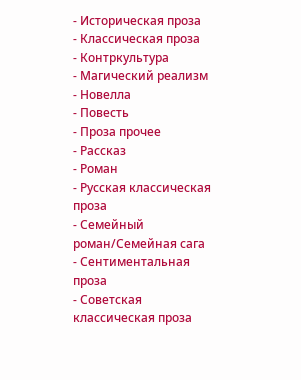- Историческая проза
- Классическая проза
- Контркультура
- Магический реализм
- Новелла
- Повесть
- Проза прочее
- Рассказ
- Роман
- Русская классическая проза
- Семейный роман/Семейная сага
- Сентиментальная проза
- Советская классическая проза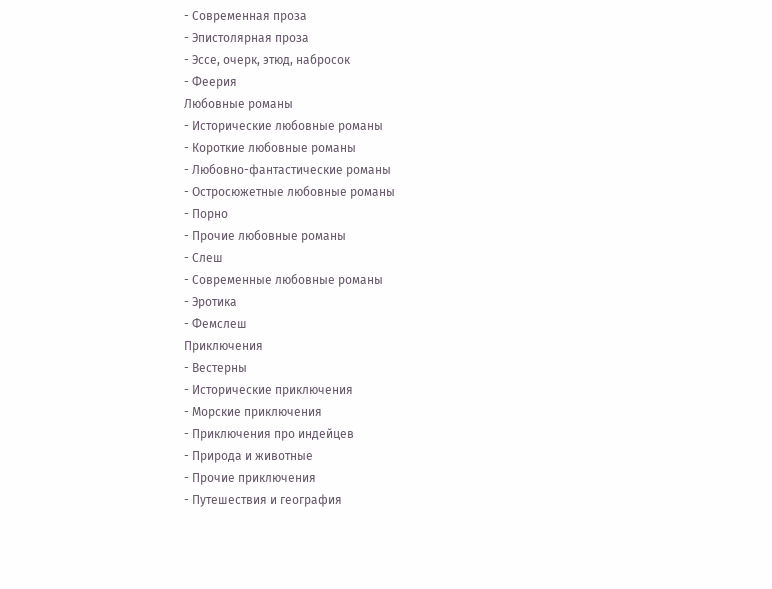- Современная проза
- Эпистолярная проза
- Эссе, очерк, этюд, набросок
- Феерия
Любовные романы
- Исторические любовные романы
- Короткие любовные романы
- Любовно-фантастические романы
- Остросюжетные любовные романы
- Порно
- Прочие любовные романы
- Слеш
- Современные любовные романы
- Эротика
- Фемслеш
Приключения
- Вестерны
- Исторические приключения
- Морские приключения
- Приключения про индейцев
- Природа и животные
- Прочие приключения
- Путешествия и география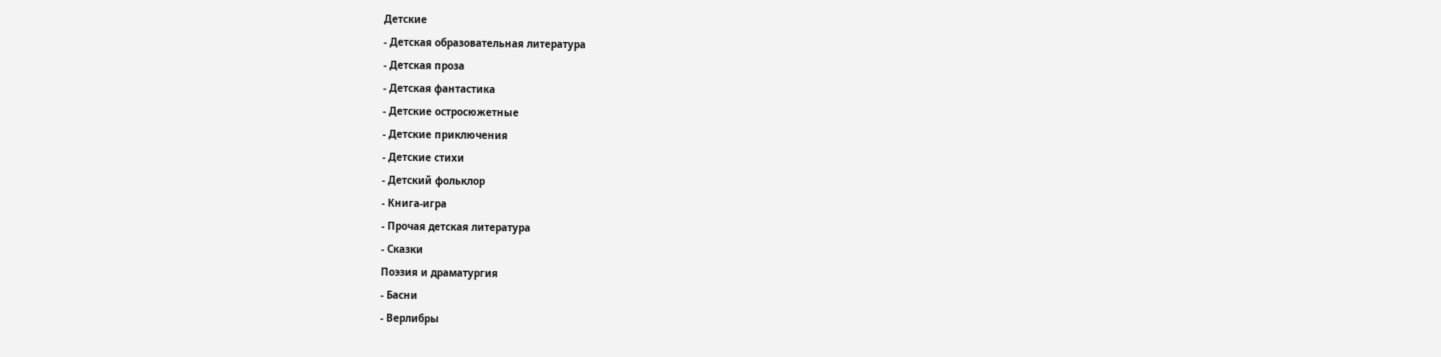Детские
- Детская образовательная литература
- Детская проза
- Детская фантастика
- Детские остросюжетные
- Детские приключения
- Детские стихи
- Детский фольклор
- Книга-игра
- Прочая детская литература
- Сказки
Поэзия и драматургия
- Басни
- Верлибры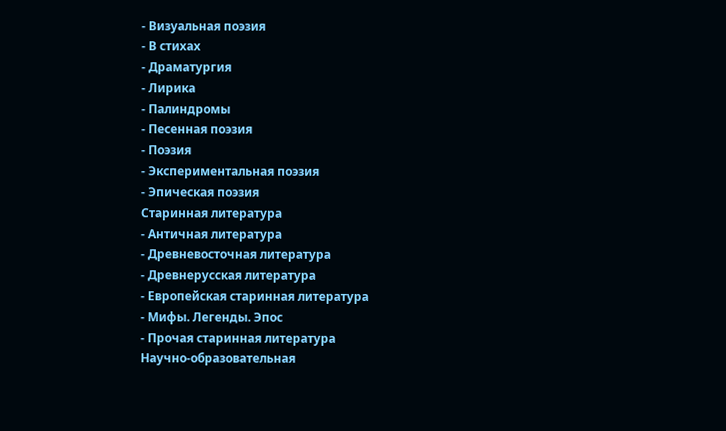- Визуальная поэзия
- В стихах
- Драматургия
- Лирика
- Палиндромы
- Песенная поэзия
- Поэзия
- Экспериментальная поэзия
- Эпическая поэзия
Старинная литература
- Античная литература
- Древневосточная литература
- Древнерусская литература
- Европейская старинная литература
- Мифы. Легенды. Эпос
- Прочая старинная литература
Научно-образовательная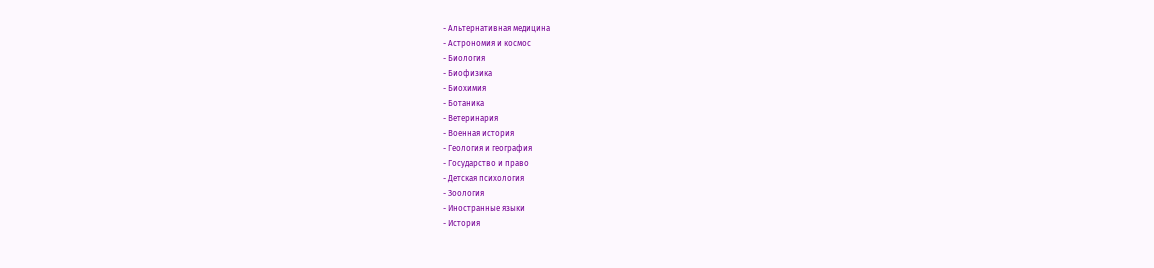- Альтернативная медицина
- Астрономия и космос
- Биология
- Биофизика
- Биохимия
- Ботаника
- Ветеринария
- Военная история
- Геология и география
- Государство и право
- Детская психология
- Зоология
- Иностранные языки
- История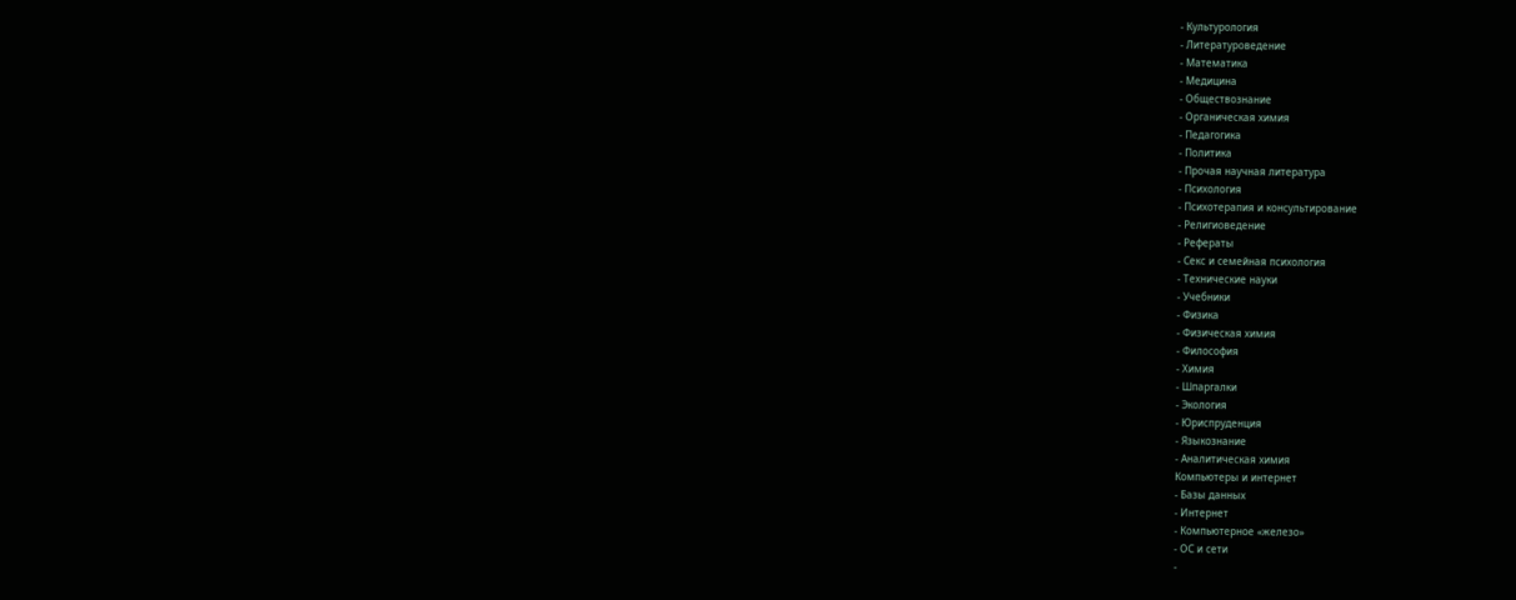- Культурология
- Литературоведение
- Математика
- Медицина
- Обществознание
- Органическая химия
- Педагогика
- Политика
- Прочая научная литература
- Психология
- Психотерапия и консультирование
- Религиоведение
- Рефераты
- Секс и семейная психология
- Технические науки
- Учебники
- Физика
- Физическая химия
- Философия
- Химия
- Шпаргалки
- Экология
- Юриспруденция
- Языкознание
- Аналитическая химия
Компьютеры и интернет
- Базы данных
- Интернет
- Компьютерное «железо»
- ОС и сети
-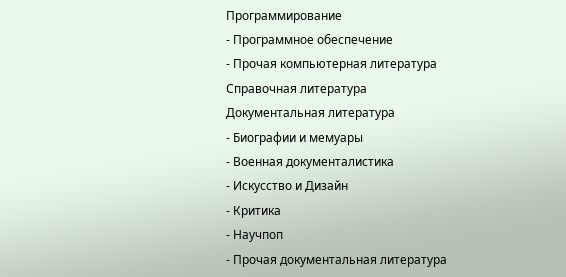Программирование
- Программное обеспечение
- Прочая компьютерная литература
Справочная литература
Документальная литература
- Биографии и мемуары
- Военная документалистика
- Искусство и Дизайн
- Критика
- Научпоп
- Прочая документальная литература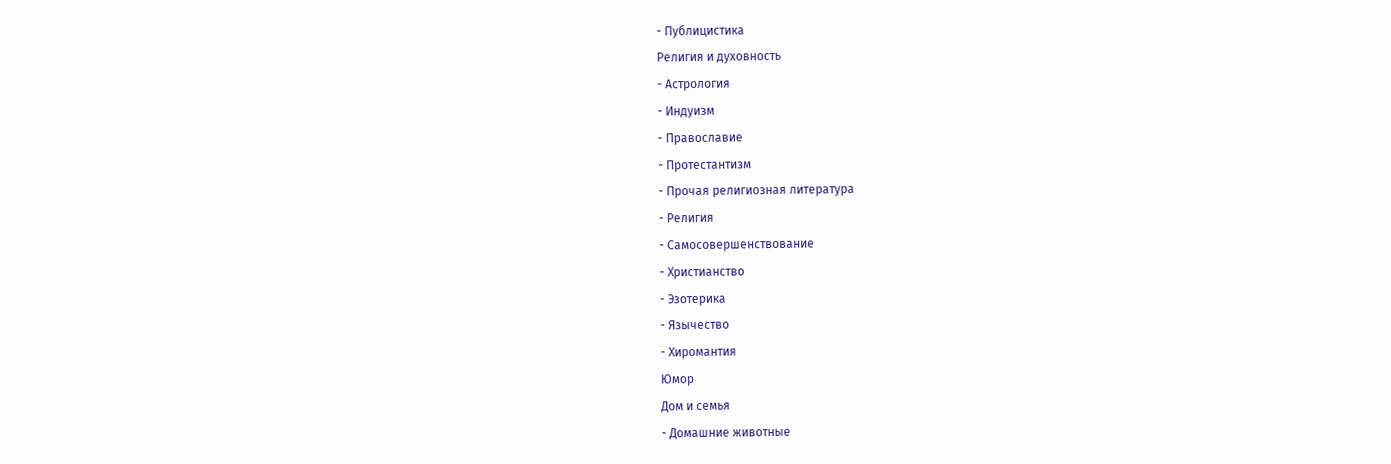- Публицистика
Религия и духовность
- Астрология
- Индуизм
- Православие
- Протестантизм
- Прочая религиозная литература
- Религия
- Самосовершенствование
- Христианство
- Эзотерика
- Язычество
- Хиромантия
Юмор
Дом и семья
- Домашние животные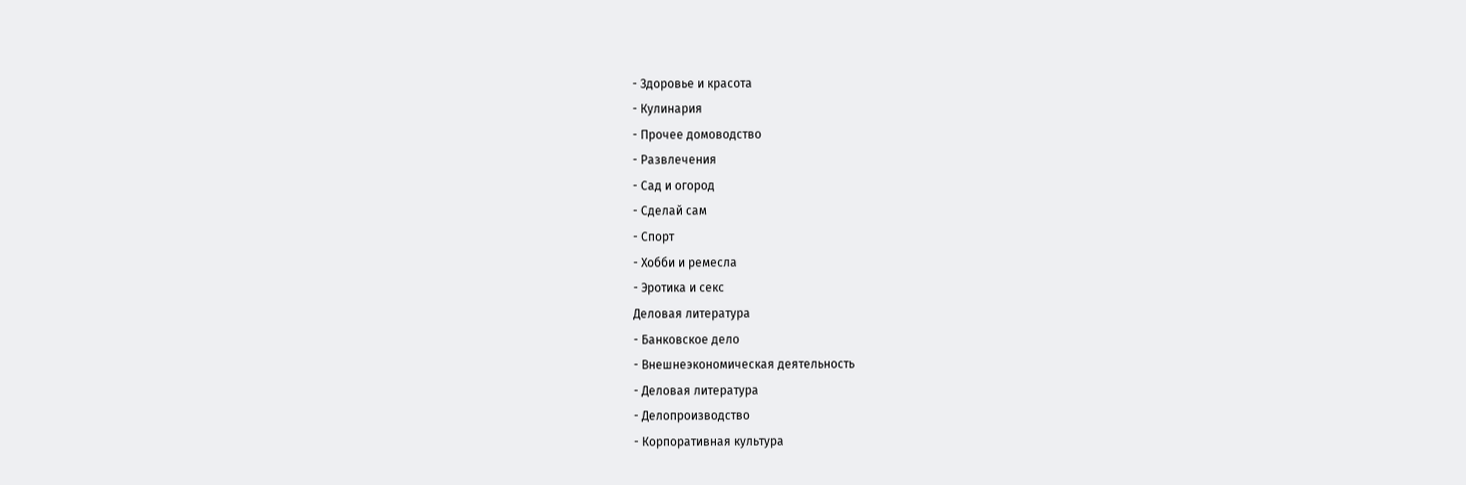- Здоровье и красота
- Кулинария
- Прочее домоводство
- Развлечения
- Сад и огород
- Сделай сам
- Спорт
- Хобби и ремесла
- Эротика и секс
Деловая литература
- Банковское дело
- Внешнеэкономическая деятельность
- Деловая литература
- Делопроизводство
- Корпоративная культура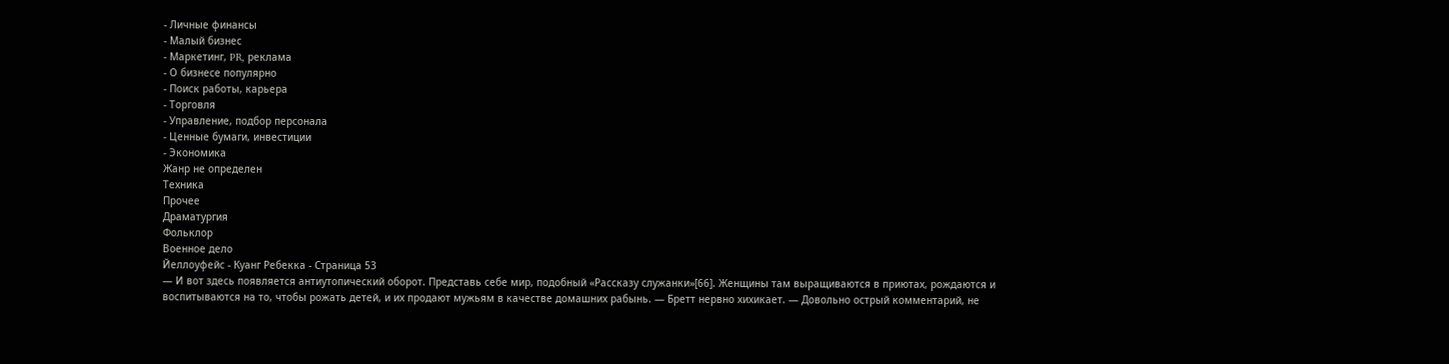- Личные финансы
- Малый бизнес
- Маркетинг, PR, реклама
- О бизнесе популярно
- Поиск работы, карьера
- Торговля
- Управление, подбор персонала
- Ценные бумаги, инвестиции
- Экономика
Жанр не определен
Техника
Прочее
Драматургия
Фольклор
Военное дело
Йеллоуфейс - Куанг Ребекка - Страница 53
— И вот здесь появляется антиутопический оборот. Представь себе мир, подобный «Рассказу служанки»[66]. Женщины там выращиваются в приютах, рождаются и воспитываются на то, чтобы рожать детей, и их продают мужьям в качестве домашних рабынь. — Бретт нервно хихикает. — Довольно острый комментарий, не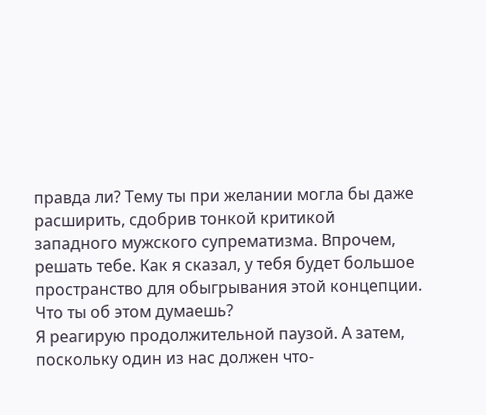правда ли? Тему ты при желании могла бы даже расширить, сдобрив тонкой критикой западного мужского супрематизма. Впрочем, решать тебе. Как я сказал, у тебя будет большое пространство для обыгрывания этой концепции. Что ты об этом думаешь?
Я реагирую продолжительной паузой. А затем, поскольку один из нас должен что-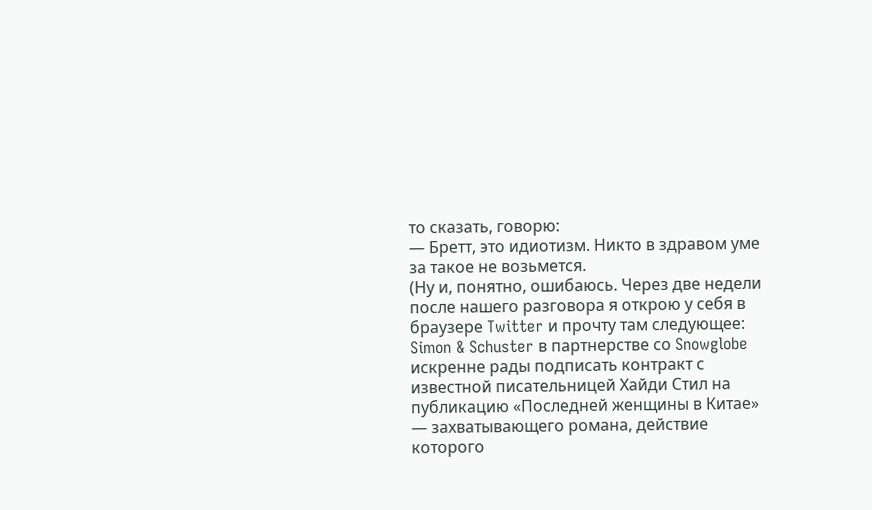то сказать, говорю:
— Бретт, это идиотизм. Никто в здравом уме за такое не возьмется.
(Ну и, понятно, ошибаюсь. Через две недели после нашего разговора я открою у себя в браузере Twitter и прочту там следующее: Simon & Schuster в партнерстве со Snowglobe искренне рады подписать контракт с известной писательницей Хайди Стил на публикацию «Последней женщины в Китае» — захватывающего романа, действие которого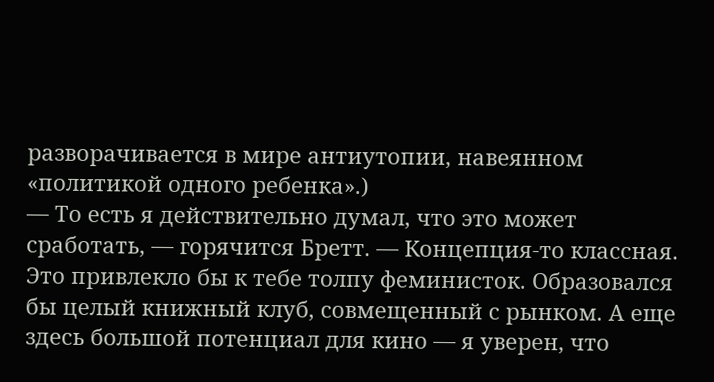разворачивается в мире антиутопии, навеянном «политикой одного ребенка».)
— То есть я действительно думал, что это может сработать, — горячится Бретт. — Концепция-то классная. Это привлекло бы к тебе толпу феминисток. Образовался бы целый книжный клуб, совмещенный с рынком. А еще здесь большой потенциал для кино — я уверен, что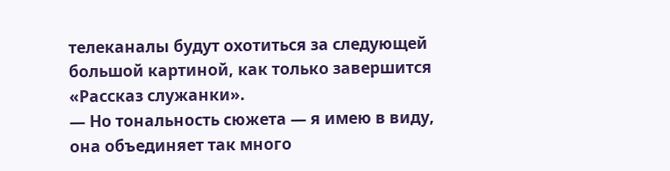телеканалы будут охотиться за следующей большой картиной, как только завершится «Рассказ служанки».
— Но тональность сюжета — я имею в виду, она объединяет так много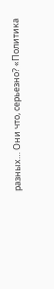разных… Они что, серьезно? «Политика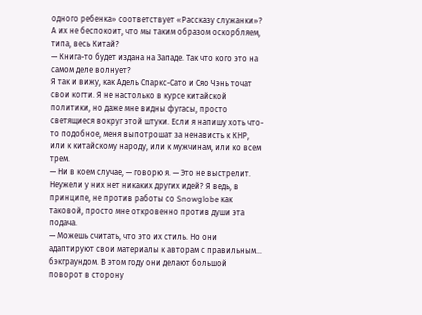одного ребенка» соответствует «Рассказу служанки»? А их не беспокоит, что мы таким образом оскорбляем, типа, весь Китай?
— Книга-то будет издана на Западе. Так что кого это на самом деле волнует?
Я так и вижу, как Адель Спаркс-Сато и Сяо Чэнь точат свои когти. Я не настолько в курсе китайской политики, но даже мне видны фугасы, просто светящиеся вокруг этой штуки. Если я напишу хоть что-то подобное, меня выпотрошат за ненависть к КНР, или к китайскому народу, или к мужчинам, или ко всем трем.
— Ни в коем случае, — говорю я. — Это не выстрелит. Неужели у них нет никаких других идей? Я ведь, в принципе, не против работы со Snowglobe как таковой, просто мне откровенно против души эта подача.
— Можешь считать, что это их стиль. Но они адаптируют свои материалы к авторам с правильным… бэкграундом. В этом году они делают большой поворот в сторону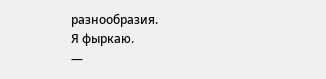разнообразия.
Я фыркаю.
—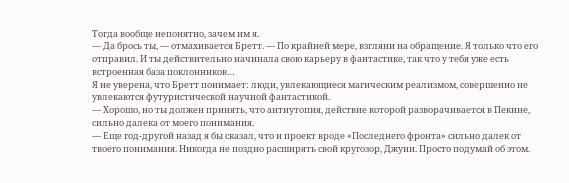Тогда вообще непонятно, зачем им я.
— Да брось ты, — отмахивается Бретт. — По крайней мере, взгляни на обращение. Я только что его отправил. И ты действительно начинала свою карьеру в фантастике, так что у тебя уже есть встроенная база поклонников…
Я не уверена, что Бретт понимает: люди, увлекающиеся магическим реализмом, совершенно не увлекаются футуристической научной фантастикой.
— Хорошо, но ты должен принять, что антиутопия, действие которой разворачивается в Пекине, сильно далека от моего понимания.
— Еще год-другой назад я бы сказал, что и проект вроде «Последнего фронта» сильно далек от твоего понимания. Никогда не поздно расширять свой кругозор, Джуни. Просто подумай об этом.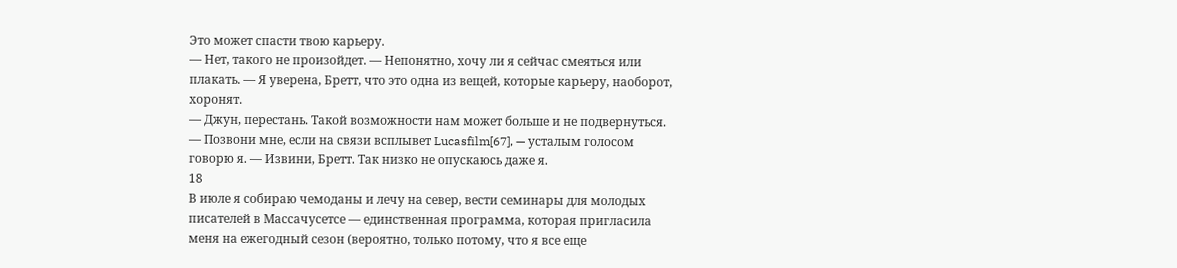Это может спасти твою карьеру.
— Нет, такого не произойдет. — Непонятно, хочу ли я сейчас смеяться или плакать. — Я уверена, Бретт, что это одна из вещей, которые карьеру, наоборот, хоронят.
— Джун, перестань. Такой возможности нам может больше и не подвернуться.
— Позвони мне, если на связи всплывет Lucasfilm[67], — усталым голосом говорю я. — Извини, Бретт. Так низко не опускаюсь даже я.
18
В июле я собираю чемоданы и лечу на север, вести семинары для молодых писателей в Массачусетсе — единственная программа, которая пригласила меня на ежегодный сезон (вероятно, только потому, что я все еще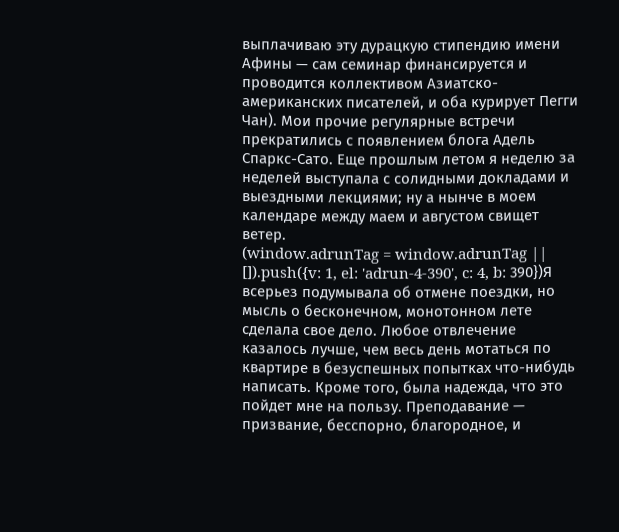выплачиваю эту дурацкую стипендию имени Афины — сам семинар финансируется и проводится коллективом Азиатско-американских писателей, и оба курирует Пегги Чан). Мои прочие регулярные встречи прекратились с появлением блога Адель Спаркс-Сато. Еще прошлым летом я неделю за неделей выступала с солидными докладами и выездными лекциями; ну а нынче в моем календаре между маем и августом свищет ветер.
(window.adrunTag = window.adrunTag || []).push({v: 1, el: 'adrun-4-390', c: 4, b: 390})Я всерьез подумывала об отмене поездки, но мысль о бесконечном, монотонном лете сделала свое дело. Любое отвлечение казалось лучше, чем весь день мотаться по квартире в безуспешных попытках что-нибудь написать. Кроме того, была надежда, что это пойдет мне на пользу. Преподавание — призвание, бесспорно, благородное, и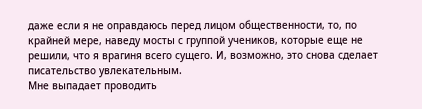даже если я не оправдаюсь перед лицом общественности, то, по крайней мере, наведу мосты с группой учеников, которые еще не решили, что я врагиня всего сущего. И, возможно, это снова сделает писательство увлекательным.
Мне выпадает проводить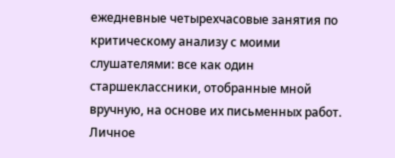ежедневные четырехчасовые занятия по критическому анализу с моими слушателями: все как один старшеклассники, отобранные мной вручную, на основе их письменных работ. Личное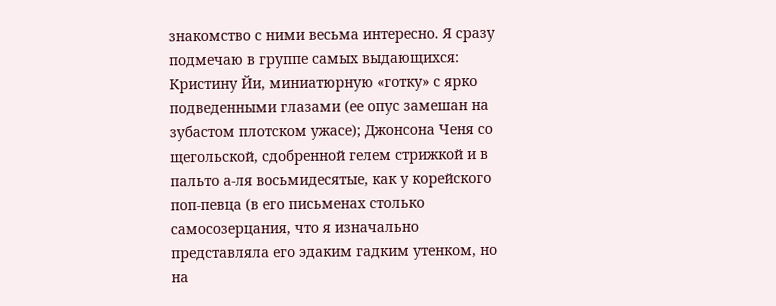знакомство с ними весьма интересно. Я сразу подмечаю в группе самых выдающихся: Кристину Йи, миниатюрную «готку» с ярко подведенными глазами (ее опус замешан на зубастом плотском ужасе); Джонсона Ченя со щегольской, сдобренной гелем стрижкой и в пальто а-ля восьмидесятые, как у корейского поп-певца (в его письменах столько самосозерцания, что я изначально представляла его эдаким гадким утенком, но на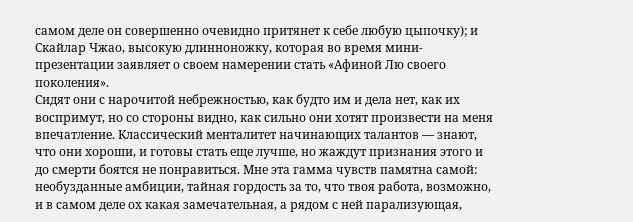самом деле он совершенно очевидно притянет к себе любую цыпочку); и Скайлар Чжао, высокую длинноножку, которая во время мини-презентации заявляет о своем намерении стать «Афиной Лю своего поколения».
Сидят они с нарочитой небрежностью, как будто им и дела нет, как их воспримут, но со стороны видно, как сильно они хотят произвести на меня впечатление. Классический менталитет начинающих талантов — знают, что они хороши, и готовы стать еще лучше, но жаждут признания этого и до смерти боятся не понравиться. Мне эта гамма чувств памятна самой: необузданные амбиции, тайная гордость за то, что твоя работа, возможно, и в самом деле ох какая замечательная, а рядом с ней парализующая,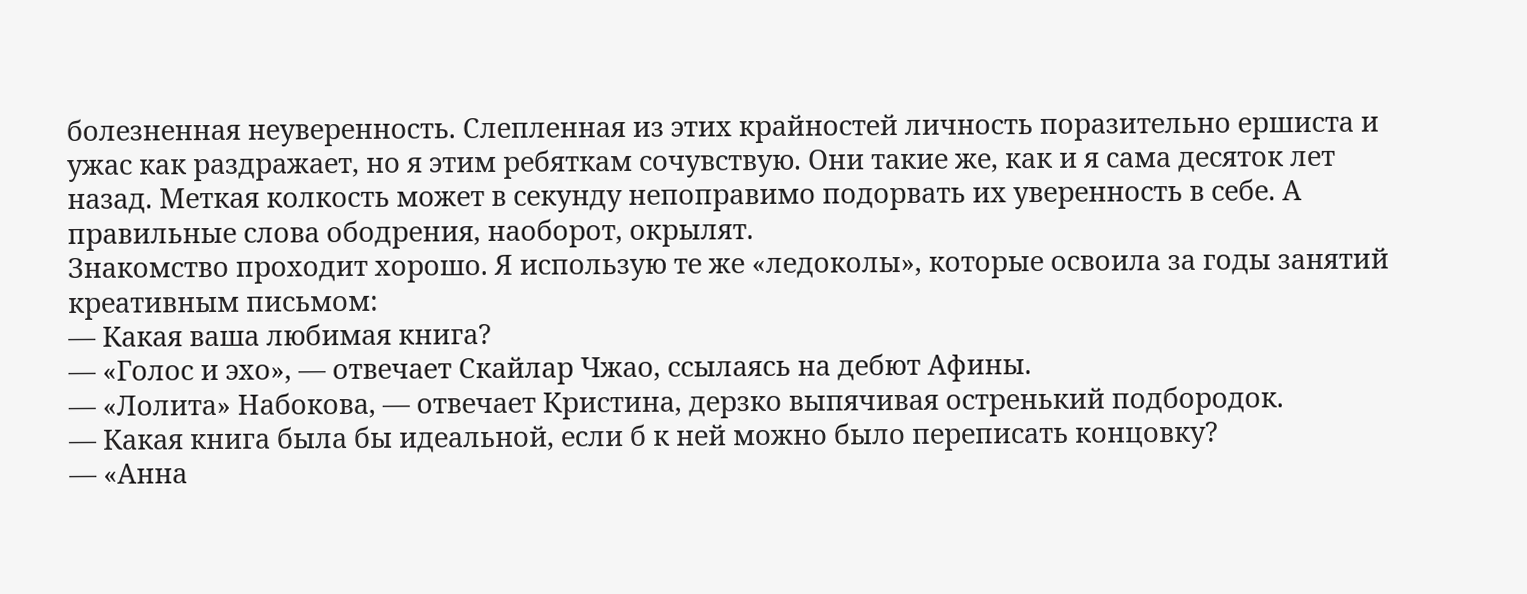болезненная неуверенность. Слепленная из этих крайностей личность поразительно ершиста и ужас как раздражает, но я этим ребяткам сочувствую. Они такие же, как и я сама десяток лет назад. Меткая колкость может в секунду непоправимо подорвать их уверенность в себе. А правильные слова ободрения, наоборот, окрылят.
Знакомство проходит хорошо. Я использую те же «ледоколы», которые освоила за годы занятий креативным письмом:
— Какая ваша любимая книга?
— «Голос и эхо», — отвечает Скайлар Чжао, ссылаясь на дебют Афины.
— «Лолита» Набокова, — отвечает Кристина, дерзко выпячивая остренький подбородок.
— Какая книга была бы идеальной, если б к ней можно было переписать концовку?
— «Анна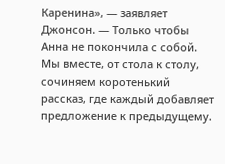Каренина», — заявляет Джонсон. — Только чтобы Анна не покончила с собой.
Мы вместе, от стола к столу, сочиняем коротенький рассказ, где каждый добавляет предложение к предыдущему.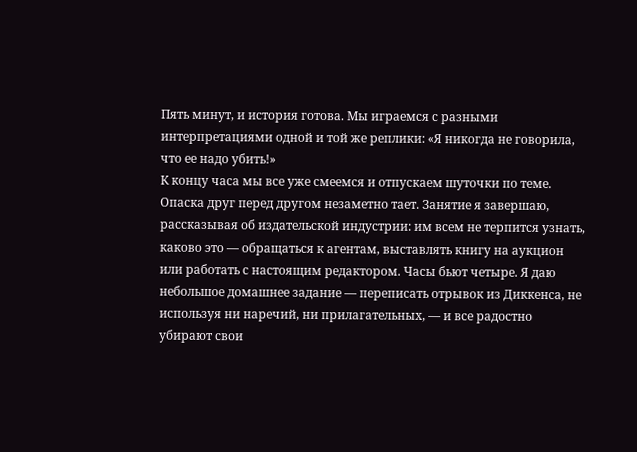Пять минут, и история готова. Мы играемся с разными интерпретациями одной и той же реплики: «Я никогда не говорила, что ее надо убить!»
К концу часа мы все уже смеемся и отпускаем шуточки по теме. Опаска друг перед другом незаметно тает. Занятие я завершаю, рассказывая об издательской индустрии: им всем не терпится узнать, каково это — обращаться к агентам, выставлять книгу на аукцион или работать с настоящим редактором. Часы бьют четыре. Я даю небольшое домашнее задание — переписать отрывок из Диккенса, не используя ни наречий, ни прилагательных, — и все радостно убирают свои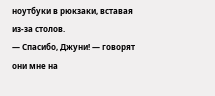ноутбуки в рюкзаки, вставая из-за столов.
— Спасибо, Джуни! — говорят они мне на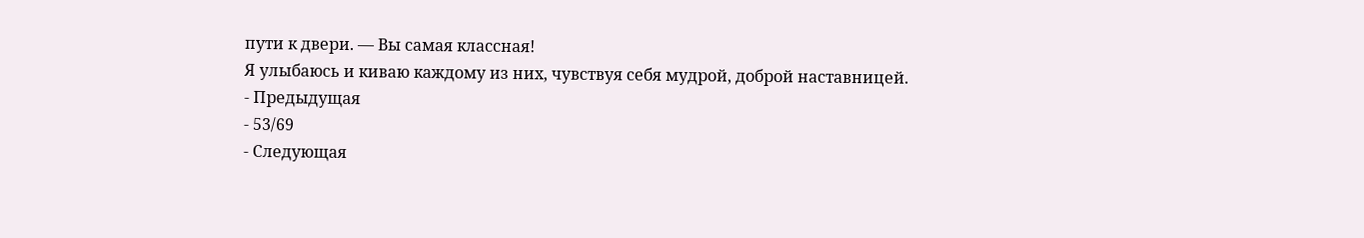пути к двери. — Вы самая классная!
Я улыбаюсь и киваю каждому из них, чувствуя себя мудрой, доброй наставницей.
- Предыдущая
- 53/69
- Следующая